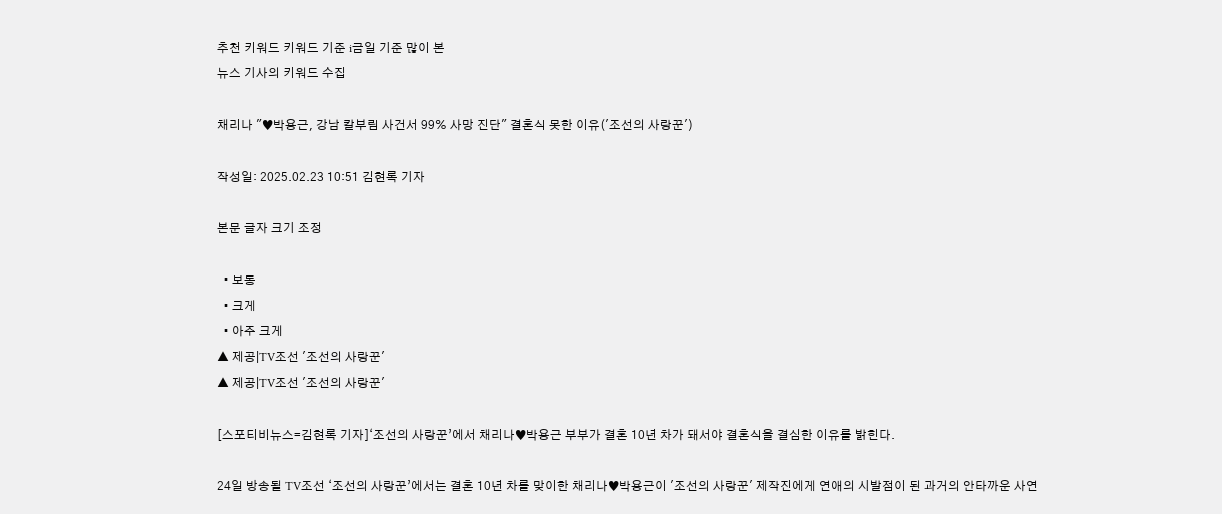추천 키워드 키워드 기준 i금일 기준 많이 본
뉴스 기사의 키워드 수집

채리나 "♥박용근, 강남 칼부림 사건서 99% 사망 진단" 결혼식 못한 이유('조선의 사랑꾼')

작성일: 2025.02.23 10:51 김현록 기자

본문 글자 크기 조정

  • 보통
  • 크게
  • 아주 크게
▲ 제공|TV조선 '조선의 사랑꾼'
▲ 제공|TV조선 '조선의 사랑꾼'

[스포티비뉴스=김현록 기자]‘조선의 사랑꾼’에서 채리나♥박용근 부부가 결혼 10년 차가 돼서야 결혼식을 결심한 이유를 밝힌다.

24일 방송될 TV조선 ‘조선의 사랑꾼’에서는 결혼 10년 차를 맞이한 채리나♥박용근이 '조선의 사랑꾼' 제작진에게 연애의 시발점이 된 과거의 안타까운 사연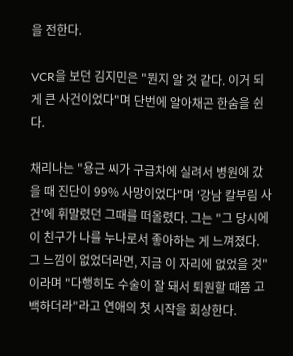을 전한다.

VCR을 보던 김지민은 "뭔지 알 것 같다. 이거 되게 큰 사건이었다"며 단번에 알아채곤 한숨을 쉰다.

채리나는 "용근 씨가 구급차에 실려서 병원에 갔을 때 진단이 99% 사망이었다"며 '강남 칼부림 사건'에 휘말렸던 그때를 떠올렸다. 그는 "그 당시에 이 친구가 나를 누나로서 좋아하는 게 느껴졌다. 그 느낌이 없었더라면, 지금 이 자리에 없었을 것"이라며 "다행히도 수술이 잘 돼서 퇴원할 때쯤 고백하더라"라고 연애의 첫 시작을 회상한다.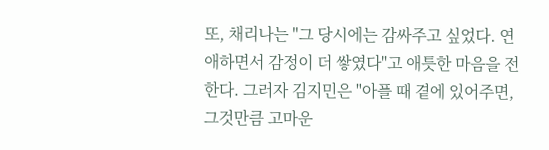또, 채리나는 "그 당시에는 감싸주고 싶었다. 연애하면서 감정이 더 쌓였다"고 애틋한 마음을 전한다. 그러자 김지민은 "아플 때 곁에 있어주면, 그것만큼 고마운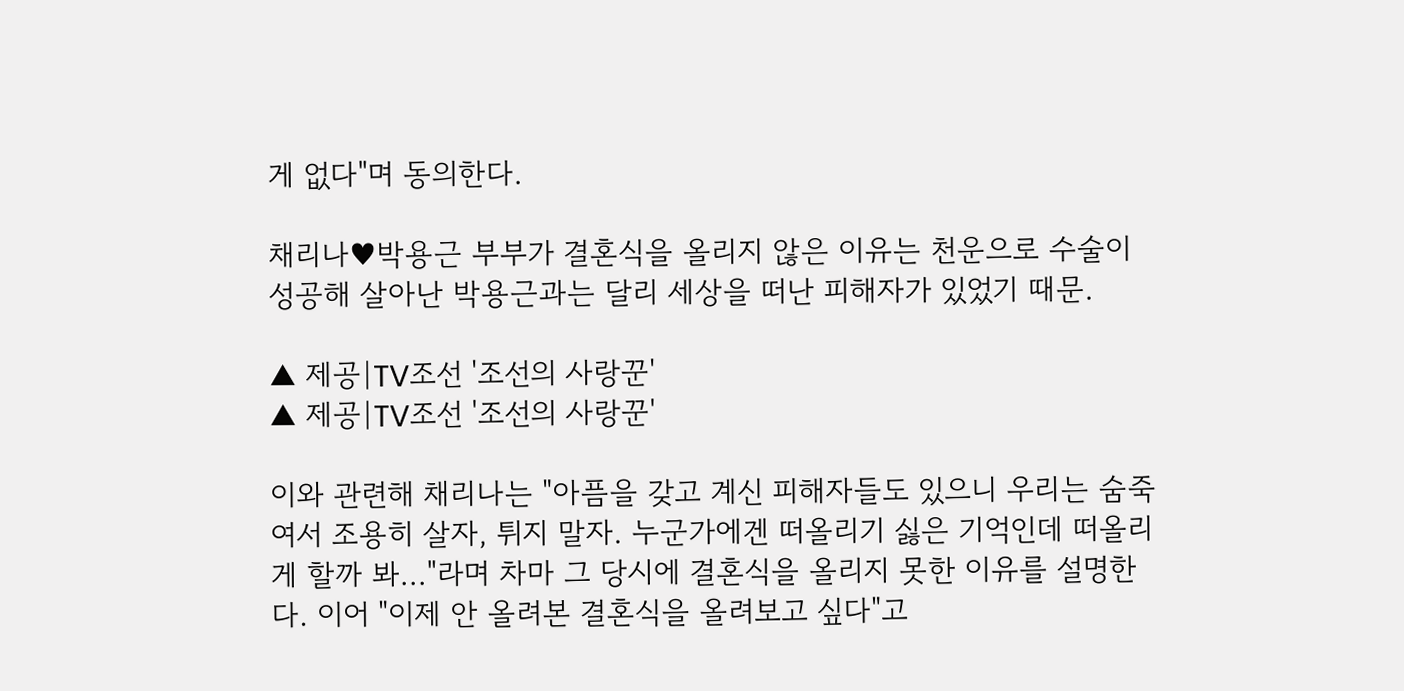게 없다"며 동의한다.

채리나♥박용근 부부가 결혼식을 올리지 않은 이유는 천운으로 수술이 성공해 살아난 박용근과는 달리 세상을 떠난 피해자가 있었기 때문.

▲ 제공|TV조선 '조선의 사랑꾼'
▲ 제공|TV조선 '조선의 사랑꾼'

이와 관련해 채리나는 "아픔을 갖고 계신 피해자들도 있으니 우리는 숨죽여서 조용히 살자, 튀지 말자. 누군가에겐 떠올리기 싫은 기억인데 떠올리게 할까 봐..."라며 차마 그 당시에 결혼식을 올리지 못한 이유를 설명한다. 이어 "이제 안 올려본 결혼식을 올려보고 싶다"고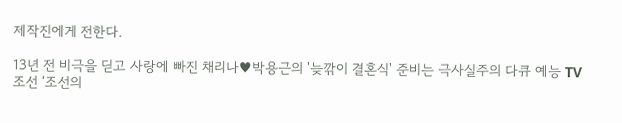제작진에게 전한다.

13년 전 비극을 딛고 사랑에 빠진 채리나♥박용근의 '늦깎이 결혼식' 준비는 극사실주의 다큐 예능 TV조선 ‘조선의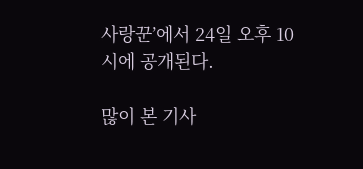사랑꾼’에서 24일 오후 10시에 공개된다.

많이 본 기사